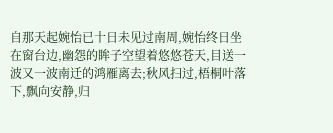自那天起婉怡已十日未见过南周,婉怡终日坐在窗台边,幽怨的眸子空望着悠悠苍天,目送一波又一波南迁的鸿雁离去;秋风扫过,梧桐叶落下,飘向安静,归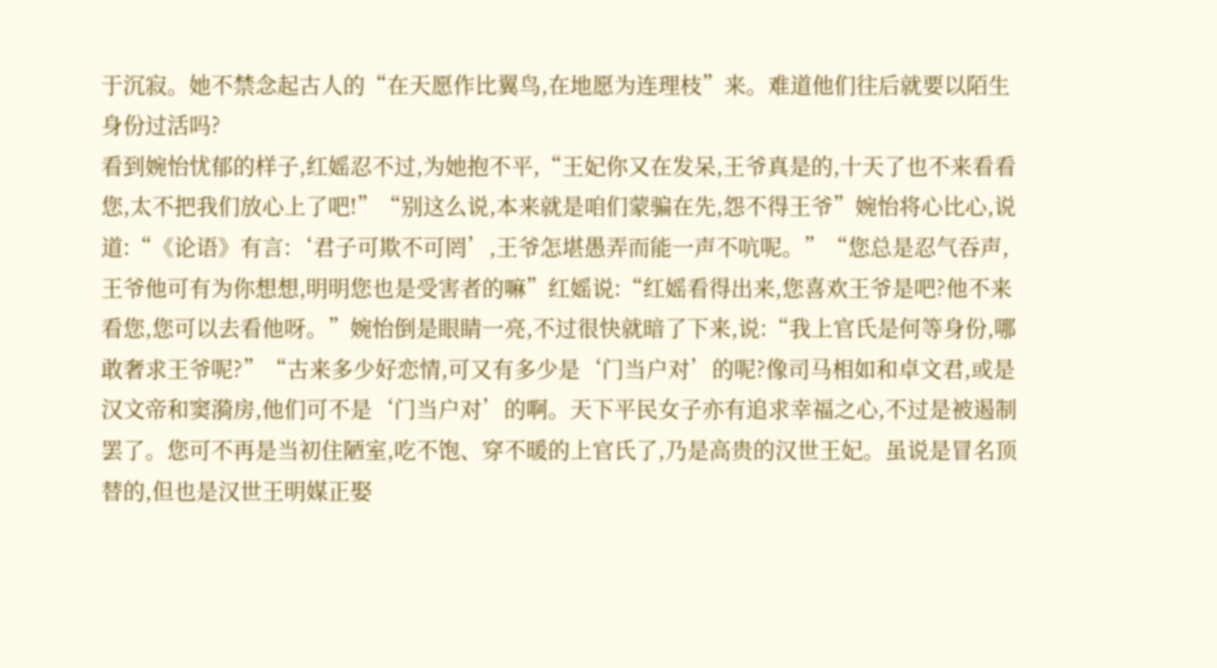于沉寂。她不禁念起古人的“在天愿作比翼鸟,在地愿为连理枝”来。难道他们往后就要以陌生身份过活吗?
看到婉怡忧郁的样子,红媱忍不过,为她抱不平,“王妃你又在发呆,王爷真是的,十天了也不来看看您,太不把我们放心上了吧!”“别这么说,本来就是咱们蒙骗在先,怨不得王爷”婉怡将心比心,说道:“《论语》有言:‘君子可欺不可罔’,王爷怎堪愚弄而能一声不吭呢。”“您总是忍气吞声,王爷他可有为你想想,明明您也是受害者的嘛”红媱说:“红媱看得出来,您喜欢王爷是吧?他不来看您,您可以去看他呀。”婉怡倒是眼睛一亮,不过很快就暗了下来,说:“我上官氏是何等身份,哪敢奢求王爷呢?”“古来多少好恋情,可又有多少是‘门当户对’的呢?像司马相如和卓文君,或是汉文帝和窦漪房,他们可不是‘门当户对’的啊。天下平民女子亦有追求幸福之心,不过是被遏制罢了。您可不再是当初住陋室,吃不饱、穿不暖的上官氏了,乃是高贵的汉世王妃。虽说是冒名顶替的,但也是汉世王明媒正娶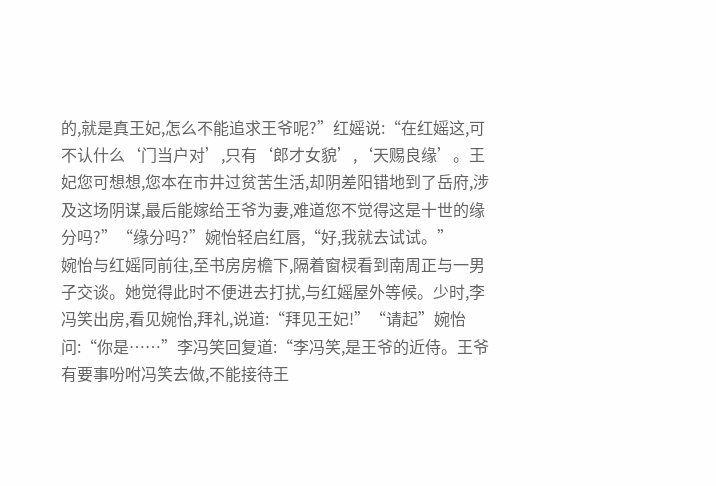的,就是真王妃,怎么不能追求王爷呢?”红媱说:“在红媱这,可不认什么‘门当户对’,只有‘郎才女貌’,‘天赐良缘’。王妃您可想想,您本在市井过贫苦生活,却阴差阳错地到了岳府,涉及这场阴谋,最后能嫁给王爷为妻,难道您不觉得这是十世的缘分吗?”“缘分吗?”婉怡轻启红唇,“好,我就去试试。”
婉怡与红媱同前往,至书房房檐下,隔着窗棂看到南周正与一男子交谈。她觉得此时不便进去打扰,与红媱屋外等候。少时,李冯笑出房,看见婉怡,拜礼,说道:“拜见王妃!”“请起”婉怡问:“你是……”李冯笑回复道:“李冯笑,是王爷的近侍。王爷有要事吩咐冯笑去做,不能接待王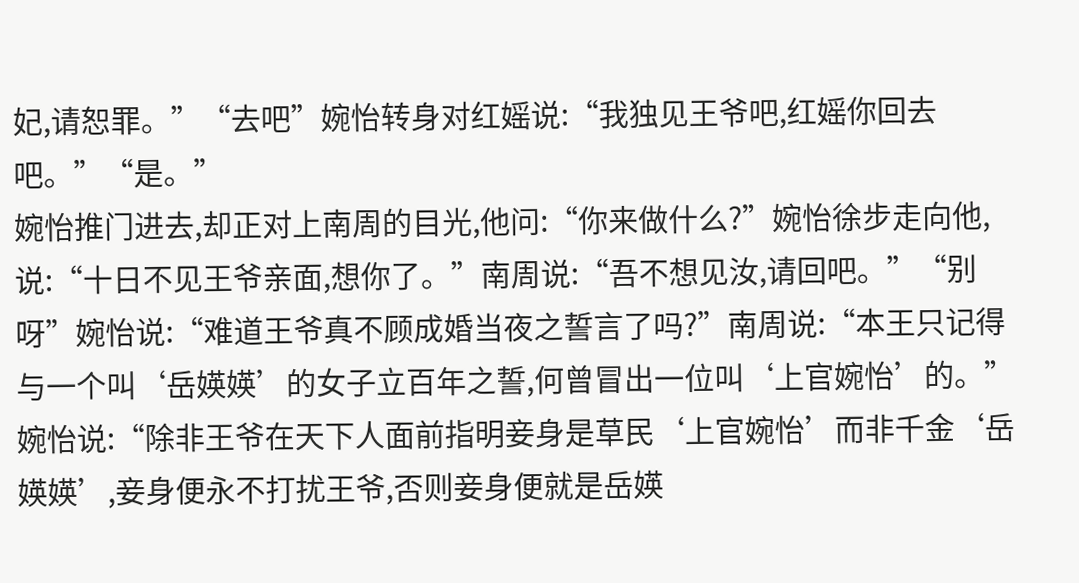妃,请恕罪。”“去吧”婉怡转身对红媱说:“我独见王爷吧,红媱你回去吧。”“是。”
婉怡推门进去,却正对上南周的目光,他问:“你来做什么?”婉怡徐步走向他,说:“十日不见王爷亲面,想你了。”南周说:“吾不想见汝,请回吧。”“别呀”婉怡说:“难道王爷真不顾成婚当夜之誓言了吗?”南周说:“本王只记得与一个叫‘岳媖媖’的女子立百年之誓,何曾冒出一位叫‘上官婉怡’的。”婉怡说:“除非王爷在天下人面前指明妾身是草民‘上官婉怡’而非千金‘岳媖媖’,妾身便永不打扰王爷,否则妾身便就是岳媖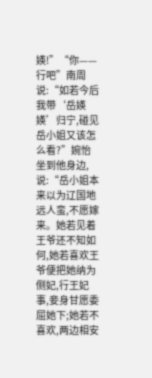媖!”“你——行吧”南周说:“如若今后我带‘岳媖媖’归宁,碰见岳小姐又该怎么看?”婉怡坐到他身边,说:“岳小姐本来以为辽国地远人蛮,不愿嫁来。她若见着王爷还不知如何,她若喜欢王爷便把她纳为侧妃,行王妃事,妾身甘愿委屈她下;她若不喜欢,两边相安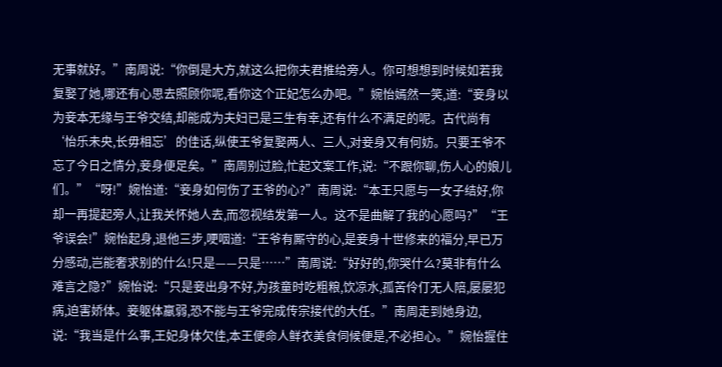无事就好。”南周说:“你倒是大方,就这么把你夫君推给旁人。你可想想到时候如若我复娶了她,哪还有心思去照顾你呢,看你这个正妃怎么办吧。”婉怡嫣然一笑,道:“妾身以为妾本无缘与王爷交结,却能成为夫妇已是三生有幸,还有什么不满足的呢。古代尚有‘怡乐未央,长毋相忘’的佳话,纵使王爷复娶两人、三人,对妾身又有何妨。只要王爷不忘了今日之情分,妾身便足矣。”南周别过脸,忙起文案工作,说:“不跟你聊,伤人心的娘儿们。”“呀!”婉怡道:“妾身如何伤了王爷的心?”南周说:“本王只愿与一女子结好,你却一再提起旁人,让我关怀她人去,而忽视结发第一人。这不是曲解了我的心愿吗?”“王爷误会!”婉怡起身,退他三步,哽咽道:“王爷有厮守的心,是妾身十世修来的福分,早已万分感动,岂能奢求别的什么!只是——只是……”南周说:“好好的,你哭什么?莫非有什么难言之隐?”婉怡说:“只是妾出身不好,为孩童时吃粗粮,饮凉水,孤苦伶仃无人陪,屡屡犯病,迫害娇体。妾躯体羸弱,恐不能与王爷完成传宗接代的大任。”南周走到她身边,说:“我当是什么事,王妃身体欠佳,本王便命人鲜衣美食伺候便是,不必担心。”婉怡握住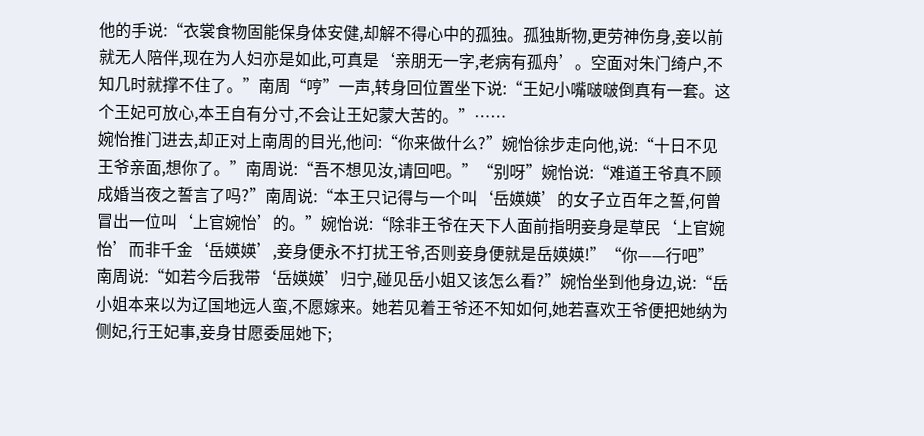他的手说:“衣裳食物固能保身体安健,却解不得心中的孤独。孤独斯物,更劳神伤身,妾以前就无人陪伴,现在为人妇亦是如此,可真是‘亲朋无一字,老病有孤舟’。空面对朱门绮户,不知几时就撑不住了。”南周“哼”一声,转身回位置坐下说:“王妃小嘴啵啵倒真有一套。这个王妃可放心,本王自有分寸,不会让王妃蒙大苦的。”……
婉怡推门进去,却正对上南周的目光,他问:“你来做什么?”婉怡徐步走向他,说:“十日不见王爷亲面,想你了。”南周说:“吾不想见汝,请回吧。”“别呀”婉怡说:“难道王爷真不顾成婚当夜之誓言了吗?”南周说:“本王只记得与一个叫‘岳媖媖’的女子立百年之誓,何曾冒出一位叫‘上官婉怡’的。”婉怡说:“除非王爷在天下人面前指明妾身是草民‘上官婉怡’而非千金‘岳媖媖’,妾身便永不打扰王爷,否则妾身便就是岳媖媖!”“你——行吧”南周说:“如若今后我带‘岳媖媖’归宁,碰见岳小姐又该怎么看?”婉怡坐到他身边,说:“岳小姐本来以为辽国地远人蛮,不愿嫁来。她若见着王爷还不知如何,她若喜欢王爷便把她纳为侧妃,行王妃事,妾身甘愿委屈她下;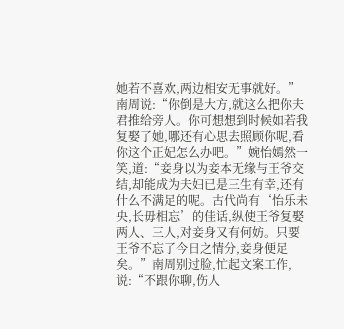她若不喜欢,两边相安无事就好。”南周说:“你倒是大方,就这么把你夫君推给旁人。你可想想到时候如若我复娶了她,哪还有心思去照顾你呢,看你这个正妃怎么办吧。”婉怡嫣然一笑,道:“妾身以为妾本无缘与王爷交结,却能成为夫妇已是三生有幸,还有什么不满足的呢。古代尚有‘怡乐未央,长毋相忘’的佳话,纵使王爷复娶两人、三人,对妾身又有何妨。只要王爷不忘了今日之情分,妾身便足矣。”南周别过脸,忙起文案工作,说:“不跟你聊,伤人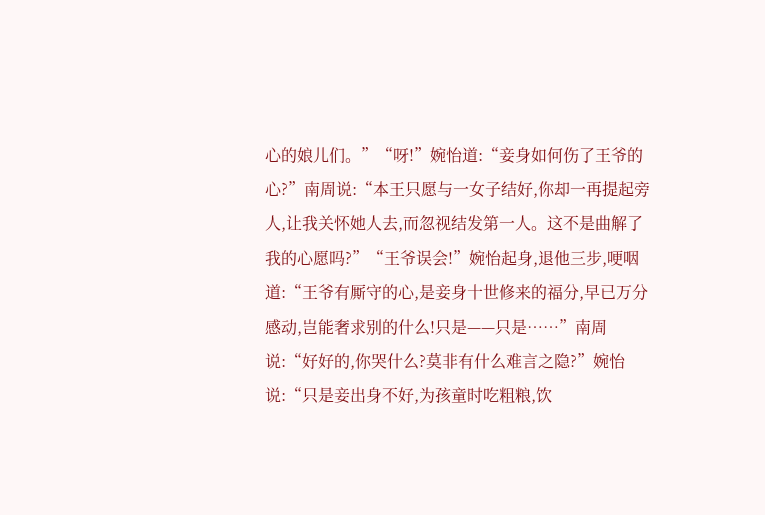心的娘儿们。”“呀!”婉怡道:“妾身如何伤了王爷的心?”南周说:“本王只愿与一女子结好,你却一再提起旁人,让我关怀她人去,而忽视结发第一人。这不是曲解了我的心愿吗?”“王爷误会!”婉怡起身,退他三步,哽咽道:“王爷有厮守的心,是妾身十世修来的福分,早已万分感动,岂能奢求别的什么!只是——只是……”南周说:“好好的,你哭什么?莫非有什么难言之隐?”婉怡说:“只是妾出身不好,为孩童时吃粗粮,饮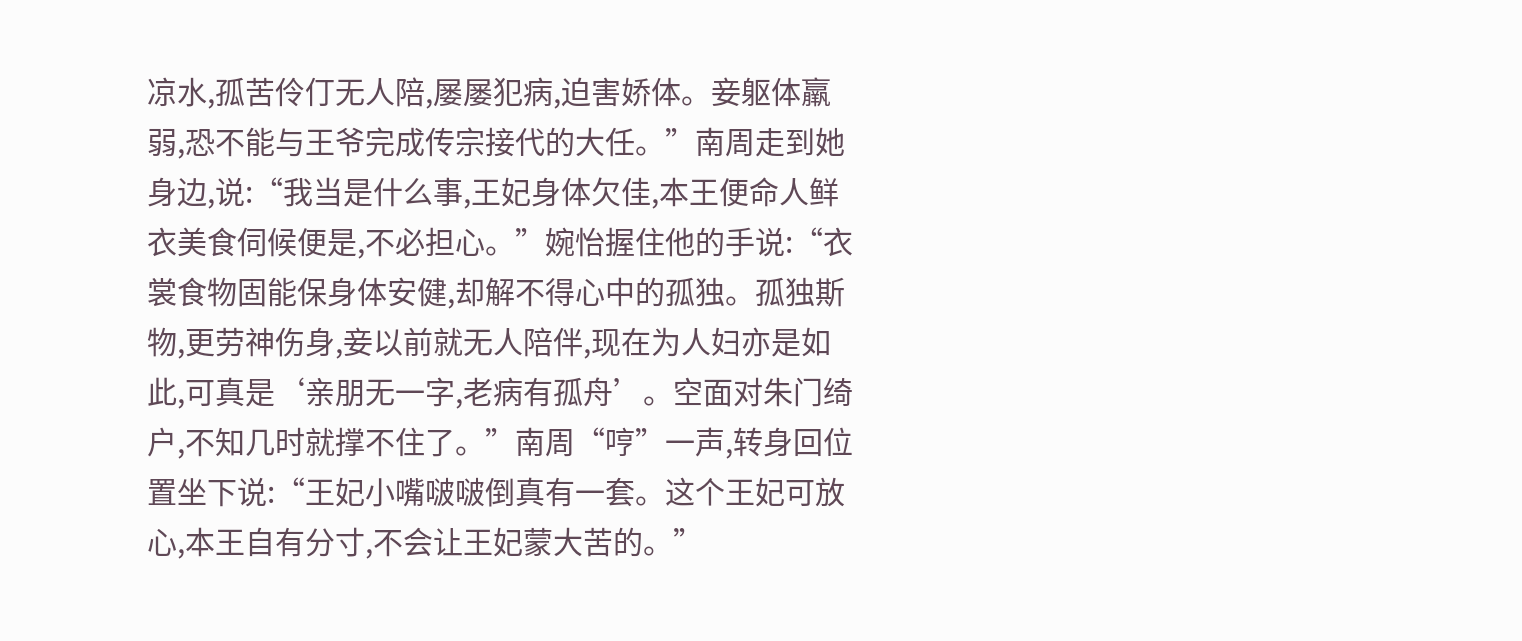凉水,孤苦伶仃无人陪,屡屡犯病,迫害娇体。妾躯体羸弱,恐不能与王爷完成传宗接代的大任。”南周走到她身边,说:“我当是什么事,王妃身体欠佳,本王便命人鲜衣美食伺候便是,不必担心。”婉怡握住他的手说:“衣裳食物固能保身体安健,却解不得心中的孤独。孤独斯物,更劳神伤身,妾以前就无人陪伴,现在为人妇亦是如此,可真是‘亲朋无一字,老病有孤舟’。空面对朱门绮户,不知几时就撑不住了。”南周“哼”一声,转身回位置坐下说:“王妃小嘴啵啵倒真有一套。这个王妃可放心,本王自有分寸,不会让王妃蒙大苦的。”